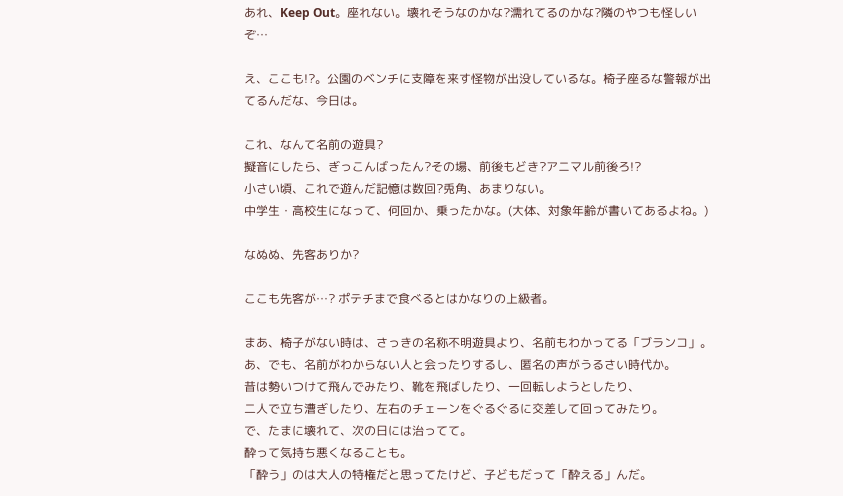あれ、Keep Out。座れない。壊れそうなのかな?濡れてるのかな?隣のやつも怪しいぞ…

え、ここも!?。公園のベンチに支障を来す怪物が出没しているな。椅子座るな警報が出てるんだな、今日は。

これ、なんて名前の遊具?
擬音にしたら、ぎっこんばったん?その場、前後もどき?アニマル前後ろ!?
小さい頃、これで遊んだ記憶は数回?兎角、あまりない。
中学生・高校生になって、何回か、乗ったかな。(大体、対象年齢が書いてあるよね。)

なぬぬ、先客ありか?

ここも先客が…? ポテチまで食べるとはかなりの上級者。

まあ、椅子がない時は、さっきの名称不明遊具より、名前もわかってる「ブランコ」。
あ、でも、名前がわからない人と会ったりするし、匿名の声がうるさい時代か。
昔は勢いつけて飛んでみたり、靴を飛ばしたり、一回転しようとしたり、
二人で立ち漕ぎしたり、左右のチェーンをぐるぐるに交差して回ってみたり。
で、たまに壊れて、次の日には治ってて。
酔って気持ち悪くなることも。
「酔う」のは大人の特権だと思ってたけど、子どもだって「酔える」んだ。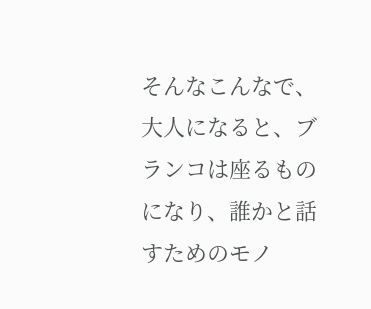そんなこんなで、大人になると、ブランコは座るものになり、誰かと話すためのモノ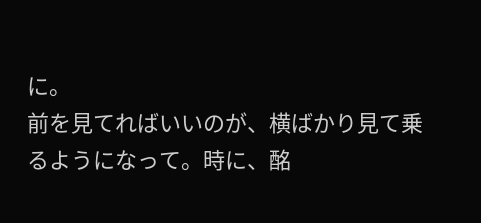に。
前を見てればいいのが、横ばかり見て乗るようになって。時に、酩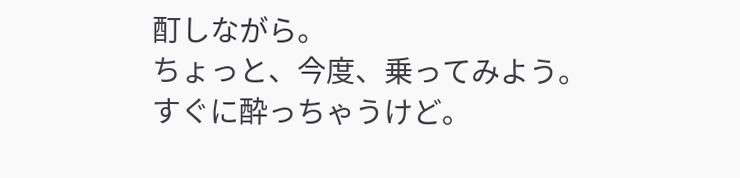酊しながら。
ちょっと、今度、乗ってみよう。
すぐに酔っちゃうけど。